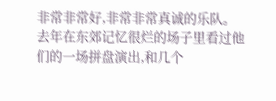非常非常好,非常非常真诚的乐队。
去年在东郊记忆很烂的场子里看过他们的一场拼盘演出,和几个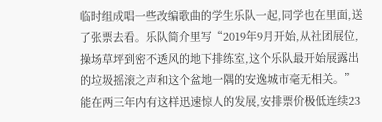临时组成唱一些改编歌曲的学生乐队一起,同学也在里面,送了张票去看。乐队简介里写“2019年9月开始,从社团展位,操场草坪到密不透风的地下排练室,这个乐队最开始展露出的垃圾摇滚之声和这个盆地一隅的安逸城市毫无相关。”能在两三年内有这样迅速惊人的发展,安排票价极低连续23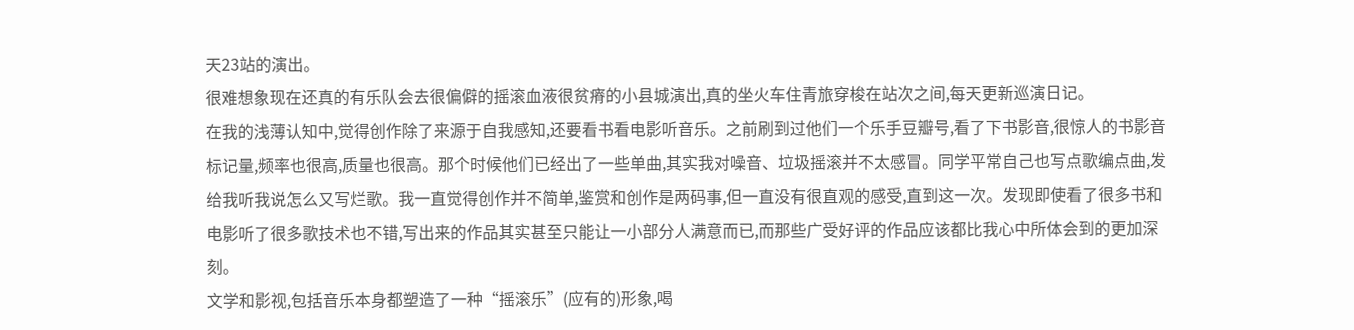天23站的演出。
很难想象现在还真的有乐队会去很偏僻的摇滚血液很贫瘠的小县城演出,真的坐火车住青旅穿梭在站次之间,每天更新巡演日记。
在我的浅薄认知中,觉得创作除了来源于自我感知,还要看书看电影听音乐。之前刷到过他们一个乐手豆瓣号,看了下书影音,很惊人的书影音标记量,频率也很高,质量也很高。那个时候他们已经出了一些单曲,其实我对噪音、垃圾摇滚并不太感冒。同学平常自己也写点歌编点曲,发给我听我说怎么又写烂歌。我一直觉得创作并不简单,鉴赏和创作是两码事,但一直没有很直观的感受,直到这一次。发现即使看了很多书和电影听了很多歌技术也不错,写出来的作品其实甚至只能让一小部分人满意而已,而那些广受好评的作品应该都比我心中所体会到的更加深刻。
文学和影视,包括音乐本身都塑造了一种“摇滚乐”(应有的)形象,喝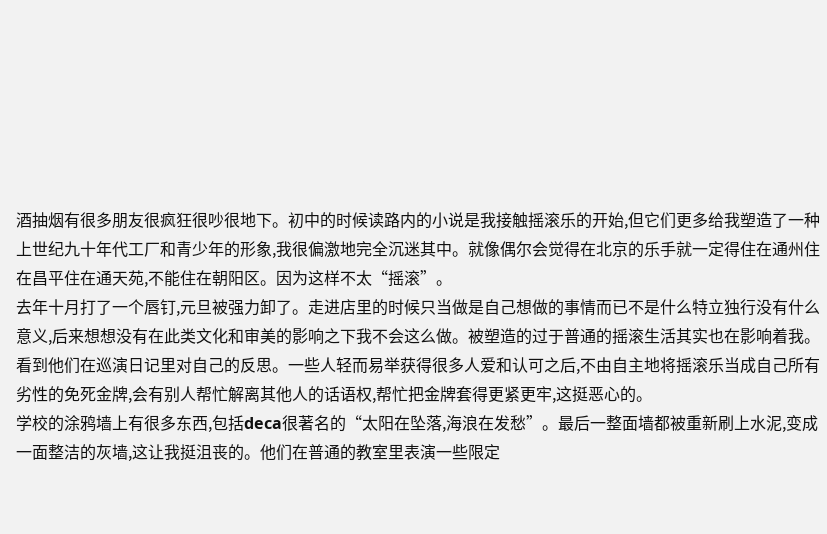酒抽烟有很多朋友很疯狂很吵很地下。初中的时候读路内的小说是我接触摇滚乐的开始,但它们更多给我塑造了一种上世纪九十年代工厂和青少年的形象,我很偏激地完全沉迷其中。就像偶尔会觉得在北京的乐手就一定得住在通州住在昌平住在通天苑,不能住在朝阳区。因为这样不太“摇滚”。
去年十月打了一个唇钉,元旦被强力卸了。走进店里的时候只当做是自己想做的事情而已不是什么特立独行没有什么意义,后来想想没有在此类文化和审美的影响之下我不会这么做。被塑造的过于普通的摇滚生活其实也在影响着我。
看到他们在巡演日记里对自己的反思。一些人轻而易举获得很多人爱和认可之后,不由自主地将摇滚乐当成自己所有劣性的免死金牌,会有别人帮忙解离其他人的话语权,帮忙把金牌套得更紧更牢,这挺恶心的。
学校的涂鸦墙上有很多东西,包括deca很著名的“太阳在坠落,海浪在发愁”。最后一整面墙都被重新刷上水泥,变成一面整洁的灰墙,这让我挺沮丧的。他们在普通的教室里表演一些限定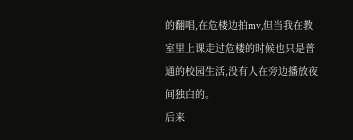的翻唱,在危楼边拍mv,但当我在教室里上课走过危楼的时候也只是普通的校园生活,没有人在旁边播放夜间独白的。
后来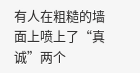有人在粗糙的墙面上喷上了“真诚”两个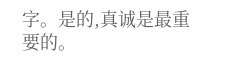字。是的,真诚是最重要的。